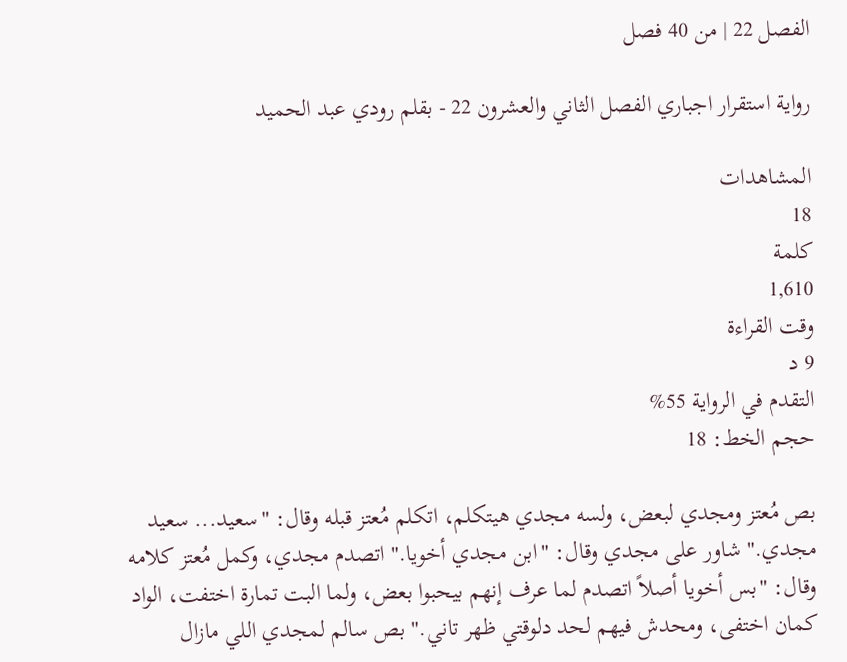الفصل 22 | من 40 فصل

رواية استقرار اجباري الفصل الثاني والعشرون 22 - بقلم رودي عبد الحميد

المشاهدات
18
كلمة
1,610
وقت القراءة
9 د
التقدم في الرواية 55%
حجم الخط: 18

بص مُعتز ومجدي لبعض، ولسه مجدي هيتكلم، اتكلم مُعتز قبله وقال: "سعيد... سعيد مجدي." شاور على مجدي وقال: "ابن مجدي أخويا." اتصدم مجدي، وكمل مُعتز كلامه وقال: "بس أخويا أصلاً اتصدم لما عرف إنهم بيحبوا بعض، ولما البت تمارة اختفت، الواد كمان اختفى، ومحدش فيهم لحد دلوقتي ظهر تاني." بص سالم لمجدي اللي مازال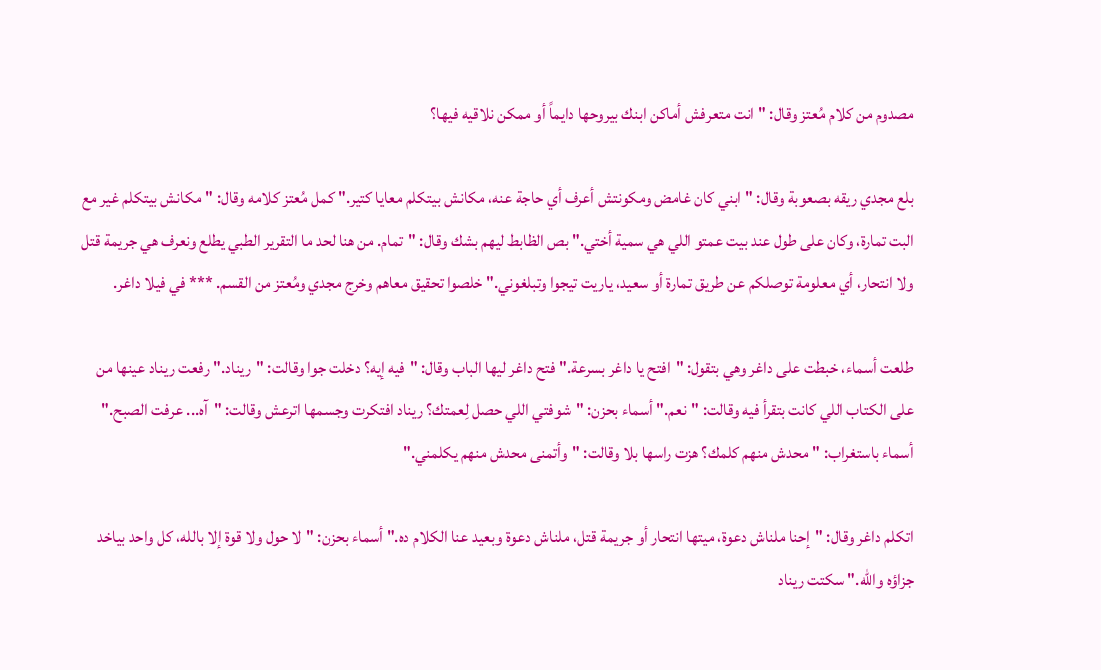مصدوم من كلام مُعتز وقال: "انت متعرفش أماكن ابنك بيروحها دايماً أو ممكن نلاقيه فيها؟

بلع مجدي ريقه بصعوبة وقال: "ابني كان غامض ومكونتش أعرف أي حاجة عنه، مكانش بيتكلم معايا كتير." كمل مُعتز كلامه وقال: "مكانش بيتكلم غير مع البت تمارة، وكان على طول عند بيت عمتو اللي هي سمية أختي." بص الظابط ليهم بشك وقال: "تمام. من هنا لحد ما التقرير الطبي يطلع ونعرف هي جريمة قتل ولا انتحار، أي معلومة توصلكم عن طريق تمارة أو سعيد، ياريت تيجوا وتبلغوني." خلصوا تحقيق معاهم وخرج مجدي ومُعتز من القسم. *** في فيلا داغر.

طلعت أسماء، خبطت على داغر وهي بتقول: "افتح يا داغر بسرعة." فتح داغر ليها الباب وقال: "فيه إيه؟ دخلت جوا وقالت: "ريناد." رفعت ريناد عينها من على الكتاب اللي كانت بتقرأ فيه وقالت: "نعم." أسماء بحزن: "شوفتي اللي حصل لِعمتك؟ ريناد افتكرت وجسمها اترعش وقالت: "آه... عرفت الصبح." أسماء باستغراب: "محدش منهم كلمك؟ هزت راسها بلا وقالت: "وأتمنى محدش منهم يكلمني."

اتكلم داغر وقال: "إحنا ملناش دعوة، ميتها انتحار أو جريمة قتل، ملناش دعوة وبعيد عنا الكلام ده." أسماء بحزن: "لا حول ولا قوة إلا بالله، كل واحد بياخد جزاؤه والله." سكتت ريناد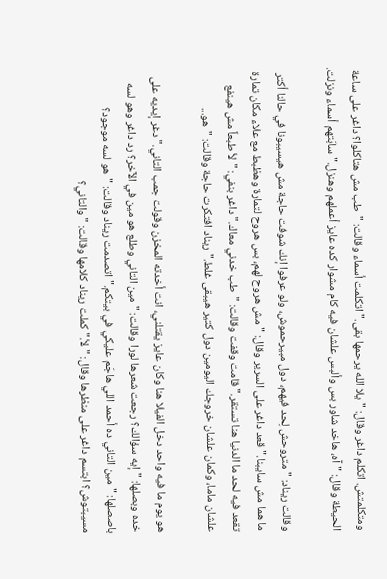ومتكلمتش. اتكلم داغر وقال: "يلا الله يرحمها بقى." اتكلمت أسماء وقالت: "طب مش هتاكلوا؟ داغر على ساعة الحيطة وقال: "آه، هاخد شاور بس وألبس علشان فيه كام مشوار كده عايز أعملهم وهنزل." سابَتهم أسماء ونزلت.

وقالت ريناد: "متروحش لِحد فيهم، دول مبيرحموش، ولو عرفوا إنك شوفت حاجة مش هيسيبونا في حالنا أكتر ما هما مش سايبنا." قعد داغر على السرير وقال: "مش هروح لهم، بس هروح لتمارة وهظبط مع علاء مكان تمارة تقعد فيه لحد ما الدنيا هنا تستقر." قامت وقفت وقالت: "طب خدني معاك." داغر بنفي: "لأ طبعاً مش هينفع علشان ماما، وكمان علشان خروجك اليومين دول كتير هيبقى غلط." ريناد افتكرت حاجة وقالت: "هو...

هو يوم ما فيه واحد دخل الفيلا هنا وكان عايز يقتلني، انت أخدته المخزن وقولت جمب التاني." دغر إيديه على خده وبصلها: "إيه سؤالك؟ رجعت شعرها لورا وقالت: "مين التاني وطلع هو مين في الآخر؟ رد داغر وهو لسه باصصلها: "مين التاني ده أحمد اللي هاجَم عليكي في بيتكم." اتصدمت ريناد وقالت: "هو لسه موجود؟ مسيبتوش؟ ابتسم داغر على منظرها وقال: "لأ." كملت ريناد كلامها وقالت: "والتاني؟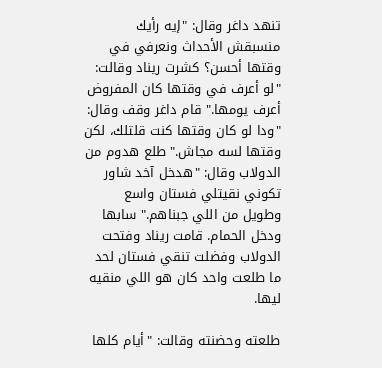تنهد داغر وقال: "إيه رأيك منسبقش الأحداث ونعرفي في وقتها أحسن؟ كشرت ريناد وقالت: "لو أعرف في وقتها كان المفروض أعرف يومها." قام داغر وقف وقال: "ودا لو كان وقتها كنت قلتلك، لكن وقتها لسه مجاش." طلع هدوم من الدولاب وقال: "هدخل آخد شاور تكوني نقيتلي فستان واسع وطويل من اللي جبناهم." سابها ودخل الحمام. قامت ريناد وفتحت الدولاب وفضلت تنقي فستان لحد ما طلعت واحد كان هو اللي منقيه ليها.

طلعته وحضنته وقالت: "أيام كلها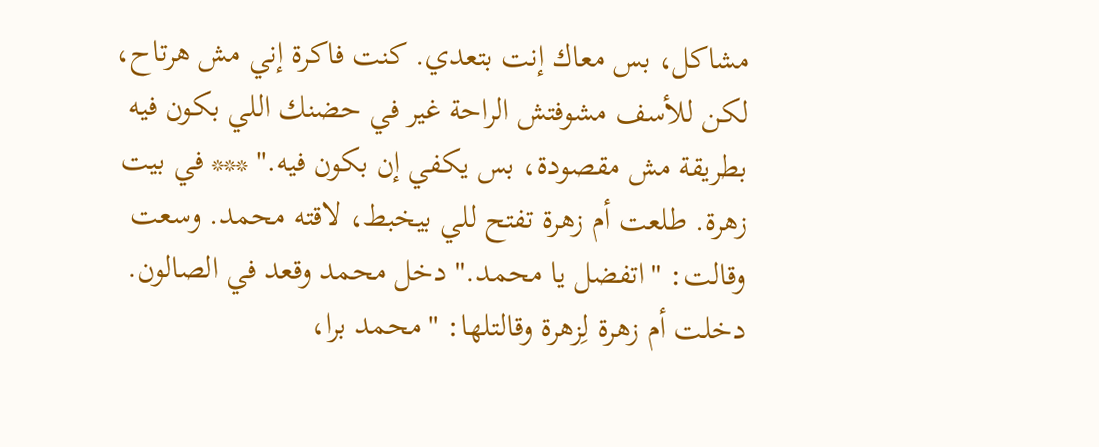مشاكل، بس معاك إنت بتعدي. كنت فاكرة إني مش هرتاح، لكن للأسف مشوفتش الراحة غير في حضنك اللي بكون فيه بطريقة مش مقصودة، بس يكفي إن بكون فيه." *** في بيت زهرة. طلعت أم زهرة تفتح للي بيخبط، لاقته محمد. وسعت وقالت: "اتفضل يا محمد." دخل محمد وقعد في الصالون. دخلت أم زهرة لِزهرة وقالتلها: "محمد برا،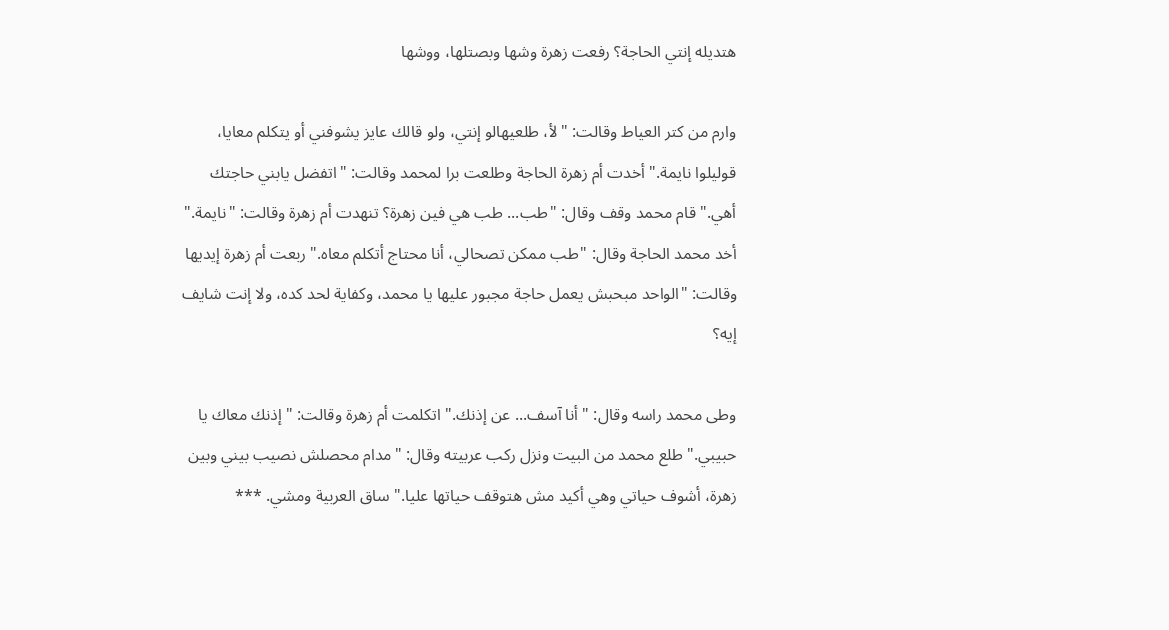هتديله إنتي الحاجة؟ رفعت زهرة وشها وبصتلها، ووشها

وارم من كتر العياط وقالت: "لأ، طلعيهالو إنتي، ولو قالك عايز يشوفني أو يتكلم معايا، قوليلوا نايمة." أخدت أم زهرة الحاجة وطلعت برا لمحمد وقالت: "اتفضل يابني حاجتك أهي." قام محمد وقف وقال: "طب... طب هي فين زهرة؟ تنهدت أم زهرة وقالت: "نايمة." أخد محمد الحاجة وقال: "طب ممكن تصحالي، أنا محتاج أتكلم معاه." ربعت أم زهرة إيديها وقالت: "الواحد مبحبش يعمل حاجة مجبور عليها يا محمد، وكفاية لحد كده، ولا إنت شايف إيه؟

وطى محمد راسه وقال: "أنا آسف... عن إذنك." اتكلمت أم زهرة وقالت: "إذنك معاك يا حبيبي." طلع محمد من البيت ونزل ركب عربيته وقال: "مدام محصلش نصيب بيني وبين زهرة، أشوف حياتي وهي أكيد مش هتوقف حياتها عليا." ساق العربية ومشي. ***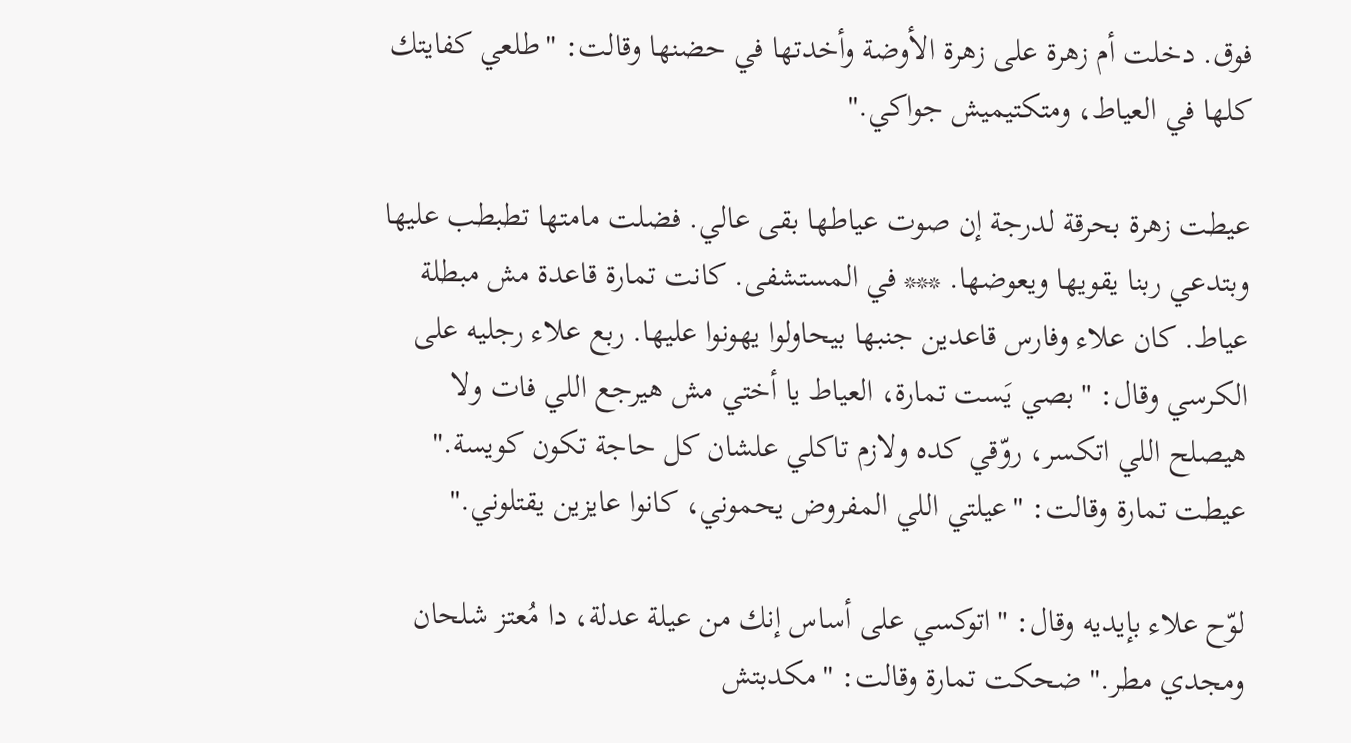فوق. دخلت أم زهرة على زهرة الأوضة وأخدتها في حضنها وقالت: "طلعي كفايتك كلها في العياط، ومتكتيميش جواكي."

عيطت زهرة بحرقة لدرجة إن صوت عياطها بقى عالي. فضلت مامتها تطبطب عليها وبتدعي ربنا يقويها ويعوضها. *** في المستشفى. كانت تمارة قاعدة مش مبطلة عياط. كان علاء وفارس قاعدين جنبها بيحاولوا يهونوا عليها. ربع علاء رجليه على الكرسي وقال: "بصي يَست تمارة، العياط يا أختي مش هيرجع اللي فات ولا هيصلح اللي اتكسر، روّقي كده ولازم تاكلي علشان كل حاجة تكون كويسة." عيطت تمارة وقالت: "عيلتي اللي المفروض يحموني، كانوا عايزين يقتلوني."

لوّح علاء بإيديه وقال: "اتوكسي على أساس إنك من عيلة عدلة، دا مُعتز شلحان ومجدي مطر." ضحكت تمارة وقالت: "مكدبتش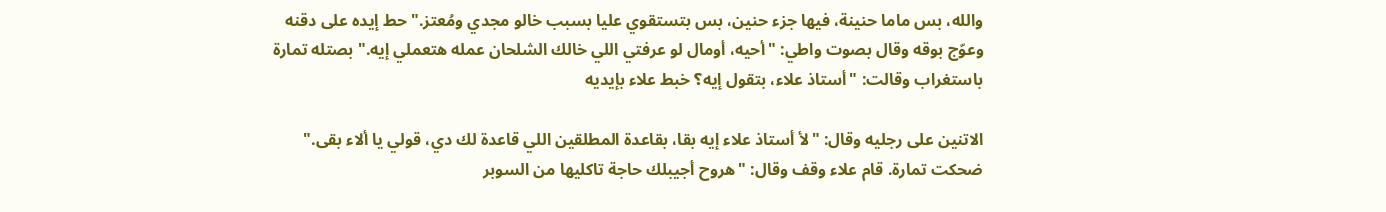والله، بس ماما حنينة، فيها جزء حنين، بس بتستقوي عليا بسبب خالو مجدي ومُعتز." حط إيده على دقنه وعوّج بوقه وقال بصوت واطي: "أحيه، أومال لو عرفتي اللي خالك الشلحان عمله هتعملي إيه." بصتله تمارة باستغراب وقالت: "أستاذ علاء، بتقول إيه؟ خبط علاء بإيديه

الاتنين على رجليه وقال: "لأ أستاذ علاء إيه بقا، بقاعدة المطلقين اللي قاعدة لك دي، قولي يا ألاء بقى." ضحكت تمارة. قام علاء وقف وقال: "هروح أجيبلك حاجة تاكليها من السوبر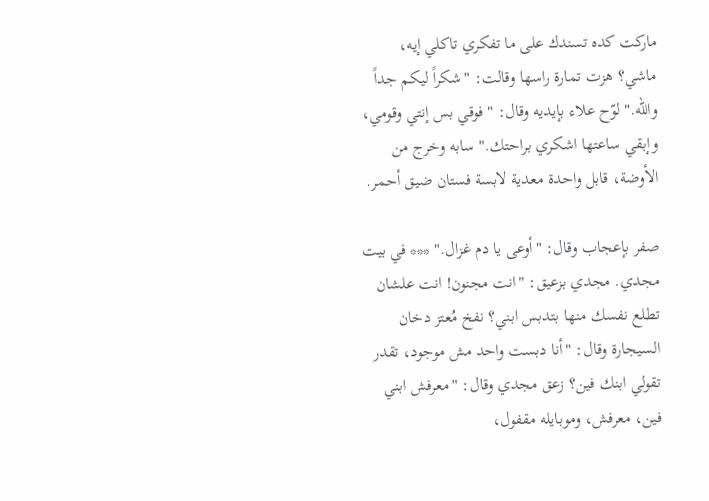ماركت كده تسندك على ما تفكري تاكلي إيه، ماشي؟ هزت تمارة راسها وقالت: "شكراً ليكم جداً والله." لوّح علاء بإيديه وقال: "فوقي بس إنتي وقومي، وإبقي ساعتها اشكري براحتك." سابه وخرج من الأوضة، قابل واحدة معدية لابسة فستان ضيق أحمر.

صفر بإعجاب وقال: "أوعى يا دم غزال." *** في بيت مجدي. مجدي بزعيق: "انت مجنون! انت علشان تطلع نفسك منها بتدبس ابني؟ نفخ مُعتز دخان السيجارة وقال: "أنا دبست واحد مش موجود، تقدر تقولي ابنك فين؟ زعق مجدي وقال: "معرفش ابني فين، معرفش، وموبايله مقفول،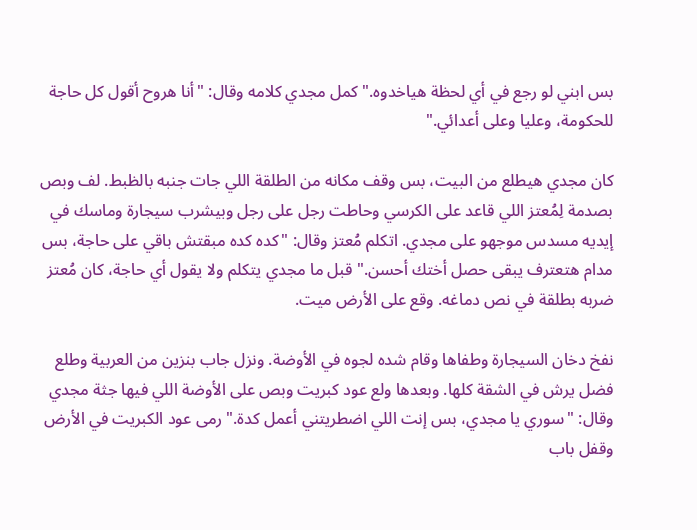بس ابني لو رجع في أي لحظة هياخدوه." كمل مجدي كلامه وقال: "أنا هروح أقول كل حاجة للحكومة، وعليا وعلى أعدائي."

كان مجدي هيطلع من البيت، بس وقف مكانه من الطلقة اللي جات جنبه بالظبط. لف وبص بصدمة لِمُعتز اللي قاعد على الكرسي وحاطت رجل على رجل وبيشرب سيجارة وماسك في إيديه مسدس موجهو على مجدي. اتكلم مُعتز وقال: "كده كده مبقتش باقي على حاجة، بس مدام هتعترف يبقى حصل أختك أحسن." قبل ما مجدي يتكلم ولا يقول أي حاجة، كان مُعتز ضربه بطلقة في نص دماغه. وقع على الأرض ميت.

نفخ دخان السيجارة وطفاها وقام شده لجوه في الأوضة. ونزل جاب بنزين من العربية وطلع فضل يرش في الشقة كلها. وبعدها ولع عود كبريت وبص على الأوضة اللي فيها جثة مجدي وقال: "سوري يا مجدي، بس إنت اللي اضطريتني أعمل كدة." رمى عود الكبريت في الأرض وقفل باب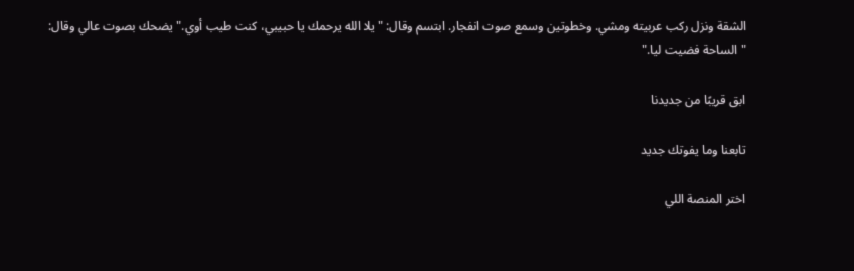الشقة ونزل ركب عربيته ومشي. وخطوتين وسمع صوت انفجار. ابتسم وقال: "يلا الله يرحمك يا حبيبي، كنت طيب أوي." يضحك بصوت عالي وقال: "الساحة فضيت ليا."

ابق قريبًا من جديدنا

تابعنا وما يفوتك جديد

اختر المنصة اللي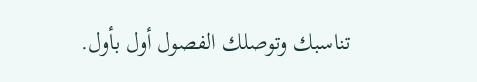تناسبك وتوصلك الفصول أول بأول.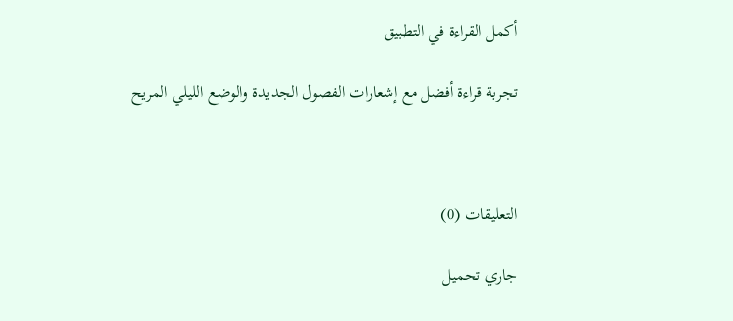أكمل القراءة في التطبيق

تجربة قراءة أفضل مع إشعارات الفصول الجديدة والوضع الليلي المريح



التعليقات (0)

جاري تحميل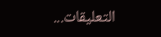التعليقات...